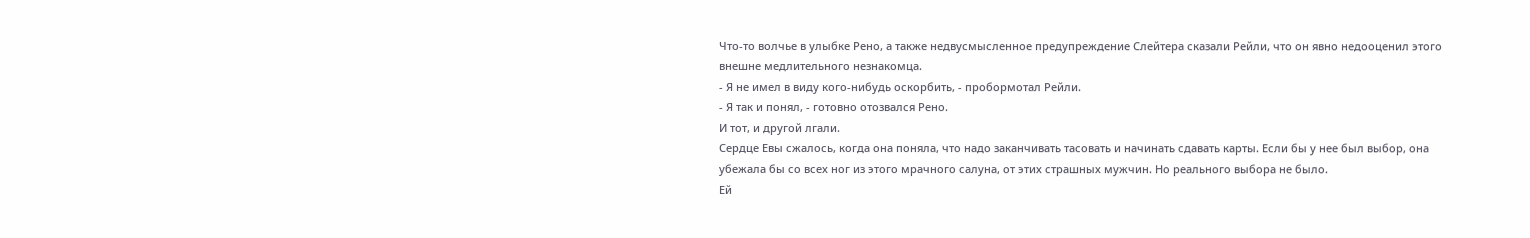Что-то волчье в улыбке Рено, а также недвусмысленное предупреждение Слейтера сказали Рейли, что он явно недооценил этого внешне медлительного незнакомца.
- Я не имел в виду кого-нибудь оскорбить, - пробормотал Рейли.
- Я так и понял, - готовно отозвался Рено.
И тот, и другой лгали.
Сердце Евы сжалось, когда она поняла, что надо заканчивать тасовать и начинать сдавать карты. Если бы у нее был выбор, она убежала бы со всех ног из этого мрачного салуна, от этих страшных мужчин. Но реального выбора не было.
Ей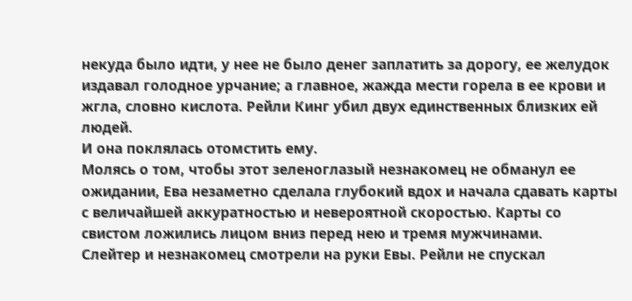некуда было идти, у нее не было денег заплатить за дорогу, ее желудок издавал голодное урчание; а главное, жажда мести горела в ее крови и жгла, словно кислота. Рейли Кинг убил двух единственных близких ей людей.
И она поклялась отомстить ему.
Молясь о том, чтобы этот зеленоглазый незнакомец не обманул ее ожидании, Ева незаметно сделала глубокий вдох и начала сдавать карты с величайшей аккуратностью и невероятной скоростью. Карты со свистом ложились лицом вниз перед нею и тремя мужчинами.
Слейтер и незнакомец смотрели на руки Евы. Рейли не спускал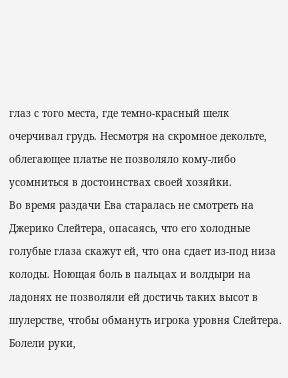глаз с того места, где темно-красный шелк очерчивал грудь. Несмотря на скромное декольте, облегающее платье не позволяло кому-либо усомниться в достоинствах своей хозяйки.
Во время раздачи Ева старалась не смотреть на Джерико Слейтера, опасаясь, что его холодные голубые глаза скажут ей, что она сдает из-под низа колоды. Ноющая боль в пальцах и волдыри на ладонях не позволяли ей достичь таких высот в шулерстве, чтобы обмануть игрока уровня Слейтера. Болели руки,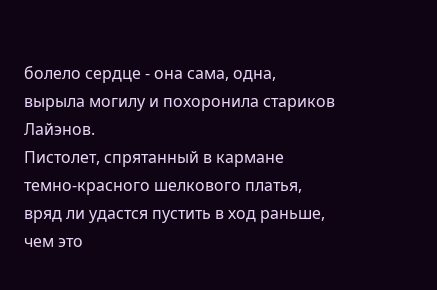болело сердце - она сама, одна, вырыла могилу и похоронила стариков Лайэнов.
Пистолет, спрятанный в кармане темно-красного шелкового платья, вряд ли удастся пустить в ход раньше, чем это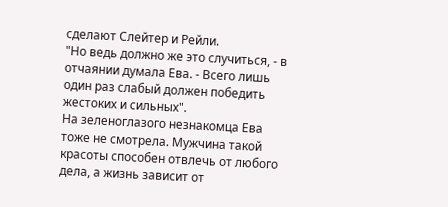сделают Слейтер и Рейли.
"Но ведь должно же это случиться, - в отчаянии думала Ева. - Всего лишь один раз слабый должен победить жестоких и сильных".
На зеленоглазого незнакомца Ева тоже не смотрела. Мужчина такой красоты способен отвлечь от любого дела, а жизнь зависит от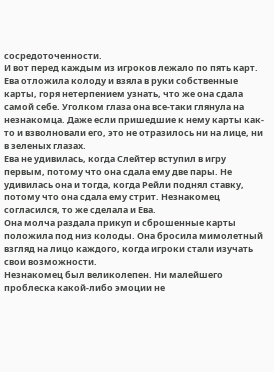сосредоточенности.
И вот перед каждым из игроков лежало по пять карт. Ева отложила колоду и взяла в руки собственные карты, горя нетерпением узнать, что же она сдала самой себе. Уголком глаза она все-таки глянула на незнакомца. Даже если пришедшие к нему карты как-то и взволновали его, это не отразилось ни на лице, ни в зеленых глазах.
Ева не удивилась, когда Слейтер вступил в игру первым, потому что она сдала ему две пары. Не удивилась она и тогда, когда Рейли поднял ставку, потому что она сдала ему стрит. Незнакомец согласился, то же сделала и Ева.
Она молча раздала прикуп и сброшенные карты положила под низ колоды. Она бросила мимолетный взгляд на лицо каждого, когда игроки стали изучать свои возможности.
Незнакомец был великолепен. Ни малейшего проблеска какой-либо эмоции не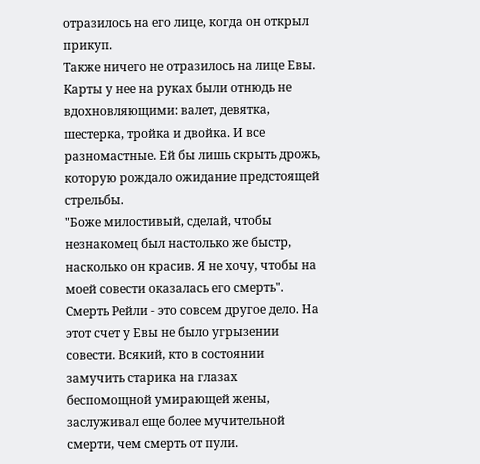отразилось на его лице, когда он открыл прикуп.
Также ничего не отразилось на лице Евы.
Карты у нее на руках были отнюдь не вдохновляющими: валет, девятка, шестерка, тройка и двойка. И все разномастные. Ей бы лишь скрыть дрожь, которую рождало ожидание предстоящей стрельбы.
"Боже милостивый, сделай, чтобы незнакомец был настолько же быстр, насколько он красив. Я не хочу, чтобы на моей совести оказалась его смерть".
Смерть Рейли - это совсем другое дело. На этот счет у Евы не было угрызении совести. Всякий, кто в состоянии замучить старика на глазах беспомощной умирающей жены, заслуживал еще более мучительной смерти, чем смерть от пули.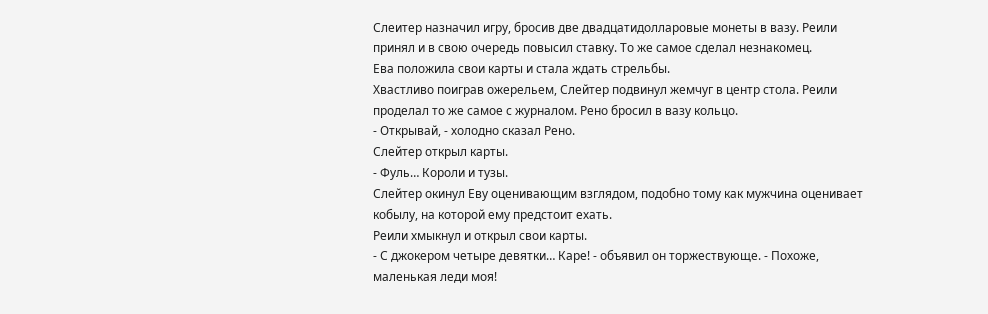Слеитер назначил игру, бросив две двадцатидолларовые монеты в вазу. Реили принял и в свою очередь повысил ставку. То же самое сделал незнакомец.
Ева положила свои карты и стала ждать стрельбы.
Хвастливо поиграв ожерельем, Слейтер подвинул жемчуг в центр стола. Реили проделал то же самое с журналом. Рено бросил в вазу кольцо.
- Открывай, - холодно сказал Рено.
Слейтер открыл карты.
- Фуль… Короли и тузы.
Слейтер окинул Еву оценивающим взглядом, подобно тому как мужчина оценивает кобылу, на которой ему предстоит ехать.
Реили хмыкнул и открыл свои карты.
- С джокером четыре девятки… Каре! - объявил он торжествующе. - Похоже, маленькая леди моя!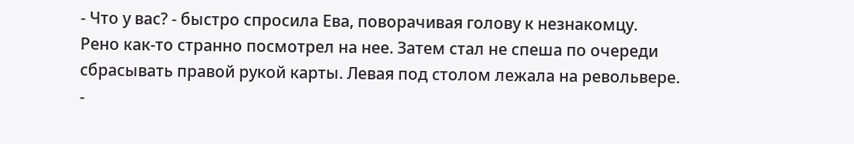- Что у вас? - быстро спросила Ева, поворачивая голову к незнакомцу.
Рено как-то странно посмотрел на нее. Затем стал не спеша по очереди сбрасывать правой рукой карты. Левая под столом лежала на револьвере.
-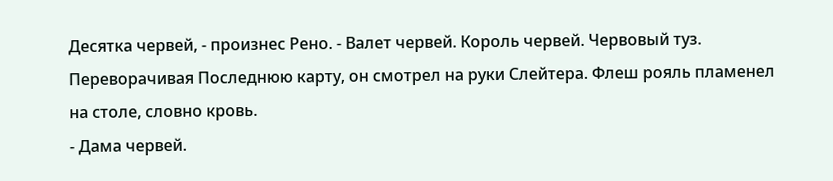Десятка червей, - произнес Рено. - Валет червей. Король червей. Червовый туз.
Переворачивая Последнюю карту, он смотрел на руки Слейтера. Флеш рояль пламенел на столе, словно кровь.
- Дама червей.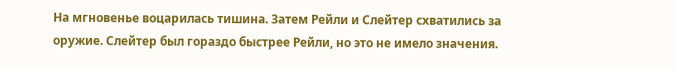На мгновенье воцарилась тишина. Затем Рейли и Слейтер схватились за оружие. Слейтер был гораздо быстрее Рейли, но это не имело значения.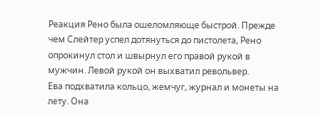Реакция Рено была ошеломляюще быстрой. Прежде чем Слейтер успел дотянуться до пистолета, Рено опрокинул стол и швырнул его правой рукой в мужчин. Левой рукой он выхватил револьвер.
Ева подхватила кольцо, жемчуг, журнал и монеты на лету. Она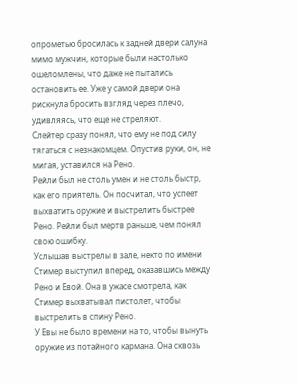опрометью бросилась к задней двери салуна мимо мужчин, которые были настолько ошеломлены, что даже не пытались остановить ее. Уже у самой двери она рискнула бросить взгляд через плечо, удивляясь, что еще не стреляют.
Слейтер сразу понял, что ему не под силу тягаться с незнакомцем. Опустив руки, он, не мигая, уставился на Рено.
Рейли был не столь умен и не столь быстр, как его приятель. Он посчитал, что успеет выхватить оружие и выстрелить быстрее Рено. Рейли был мертв раньше, чем понял свою ошибку.
Услышав выстрелы в зале, некто по имени Стимер выступил вперед, оказавшись между Рено и Евой. Она в ужасе смотрела, как Стимер выхватывал пистолет, чтобы выстрелить в спину Рено.
У Евы не было времени на то, чтобы вынуть оружие из потайного кармана. Она сквозь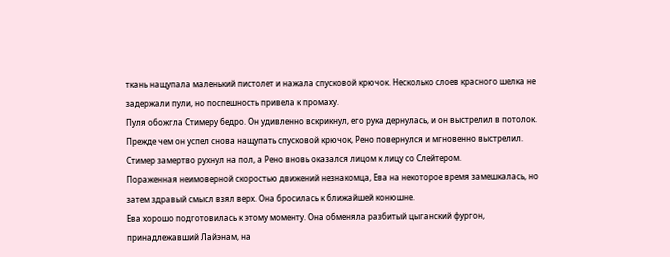ткань нащупала маленький пистолет и нажала спусковой крючок. Несколько слоев красного шелка не задержали пули, но поспешность привела к промаху.
Пуля обожгла Стимеру бедро. Он удивленно вскрикнул, его рука дернулась, и он выстрелил в потолок.
Прежде чем он успел снова нащупать спусковой крючок, Рено повернулся и мгновенно выстрелил. Стимер замертво рухнул на пол, а Рено вновь оказался лицом к лицу со Слейтером.
Пораженная неимоверной скоростью движений незнакомца, Ева на некоторое время замешкалась, но затем здравый смысл взял верх. Она бросилась к ближайшей конюшне.
Ева хорошо подготовилась к этому моменту. Она обменяла разбитый цыганский фургон, принадлежавший Лайэнам, на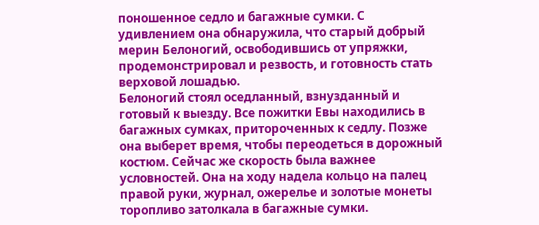поношенное седло и багажные сумки. С удивлением она обнаружила, что старый добрый мерин Белоногий, освободившись от упряжки, продемонстрировал и резвость, и готовность стать верховой лошадью.
Белоногий стоял оседланный, взнузданный и готовый к выезду. Все пожитки Евы находились в багажных сумках, притороченных к седлу. Позже она выберет время, чтобы переодеться в дорожный костюм. Сейчас же скорость была важнее условностей. Она на ходу надела кольцо на палец правой руки, журнал, ожерелье и золотые монеты торопливо затолкала в багажные сумки.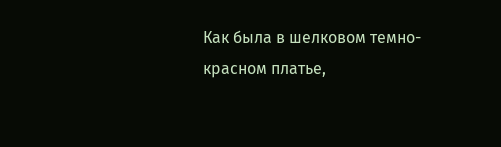Как была в шелковом темно-красном платье,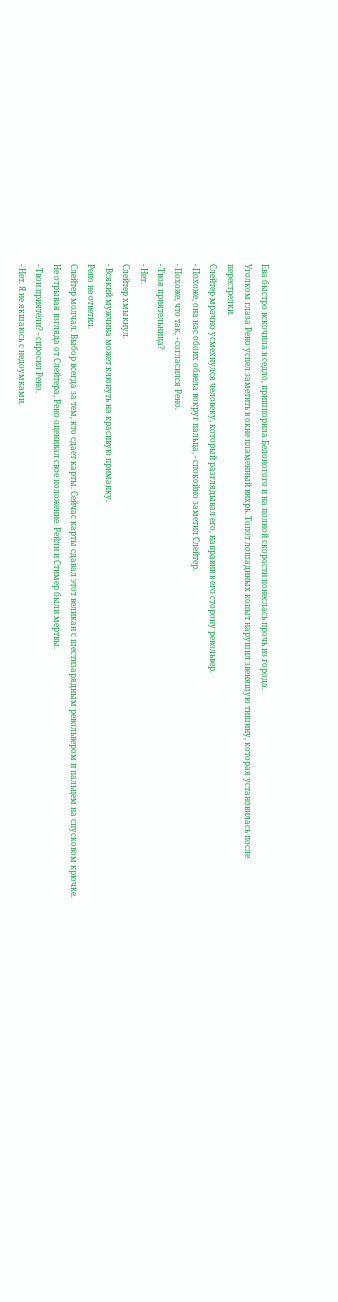Ева быстро вскочила в седло, пришпорила Белоногого и на полной скорости понеслась прочь из города.
Уголком глаза Рено успел заметить в окне пламенный вихрь. Топот лошадиных копыт нарушил звенящую тишину, которая установилась после перестрелки.
Слейтер мрачно усмехнулся человеку, который разглядывал его, направив в его сторону револьвер.
- Похоже, она нас обоих обвела вокруг пальца, - спокойно заметил Слейтер.
- Похоже, что так, - согласился Рено.
- Твоя приятельница?
- Нет.
Слейтер хмыкнул.
- Всякий мужчина может клюнуть на красивую приманку.
Рено не ответил.
Слейтер молчал. Выбор всегда за тем, кто сдает карты. Сейчас карты сдавал этот великан с шестизарядным револьвером и пальцем на спусковом крючке.
Не отрывая взгляда от Слейтера, Рено оценивал свое положение. Рейли и Стимер были мертвы.
- Твои приятели? - спросил Рено.
- Нет. Я не якшаюсь с недоумками.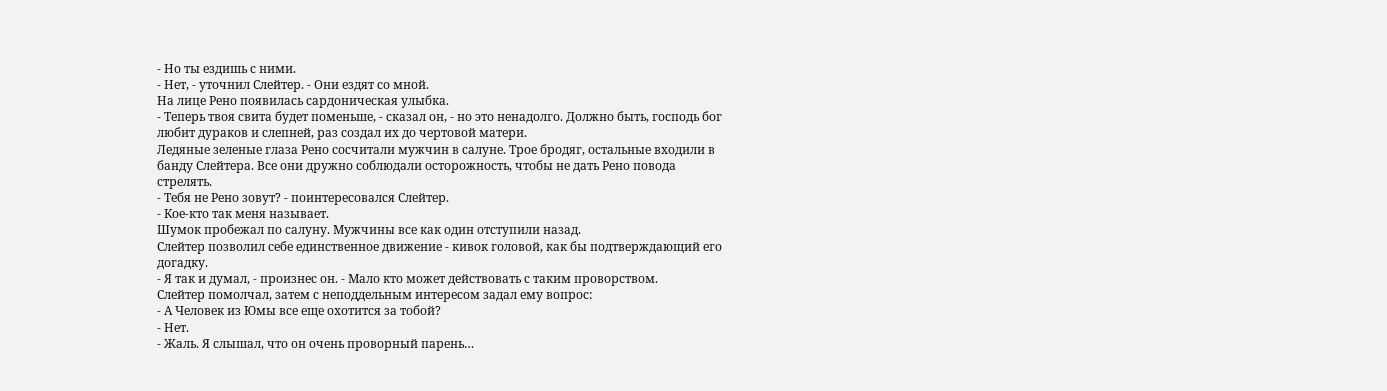- Но ты ездишь с ними.
- Нет, - уточнил Слейтер. - Они ездят со мной.
На лице Рено появилась сардоническая улыбка.
- Теперь твоя свита будет поменьше, - сказал он, - но это ненадолго. Должно быть, господь бог любит дураков и слепней, раз создал их до чертовой матери.
Ледяные зеленые глаза Рено сосчитали мужчин в салуне. Трое бродяг, остальные входили в банду Слейтера. Все они дружно соблюдали осторожность, чтобы не дать Рено повода стрелять.
- Тебя не Рено зовут? - поинтересовался Слейтер.
- Кое-кто так меня называет.
Шумок пробежал по салуну. Мужчины все как один отступили назад.
Слейтер позволил себе единственное движение - кивок головой, как бы подтверждающий его догадку.
- Я так и думал, - произнес он. - Мало кто может действовать с таким проворством.
Слейтер помолчал, затем с неподдельным интересом задал ему вопрос:
- А Человек из Юмы все еще охотится за тобой?
- Нет.
- Жаль. Я слышал, что он очень проворный парень…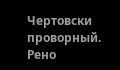Чертовски проворный.
Рено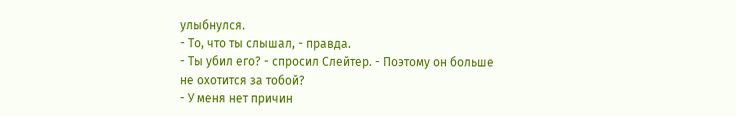улыбнулся.
- То, что ты слышал, - правда.
- Ты убил его? - спросил Слейтер. - Поэтому он больше не охотится за тобой?
- У меня нет причин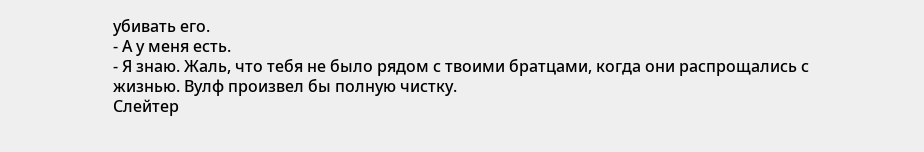убивать его.
- А у меня есть.
- Я знаю. Жаль, что тебя не было рядом с твоими братцами, когда они распрощались с жизнью. Вулф произвел бы полную чистку.
Слейтер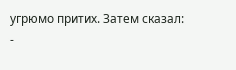угрюмо притих. Затем сказал:
-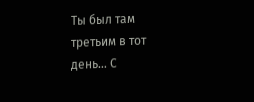Ты был там третьим в тот день… С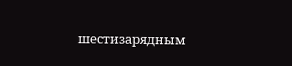шестизарядным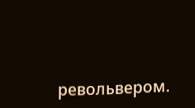револьвером.